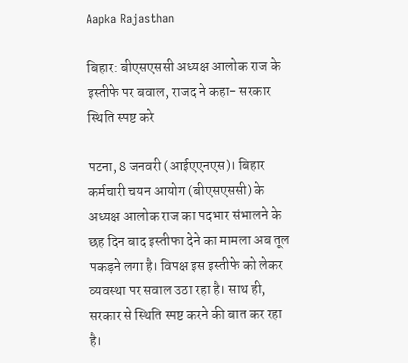Aapka Rajasthan

बिहार: बीएसएससी अध्यक्ष आलोक राज के इस्तीफे पर बवाल, राजद ने कहा- सरकार स्थिति स्पष्ट करे

पटना, 8 जनवरी (आईएएनएस)। बिहार कर्मचारी चयन आयोग (बीएसएससी) के अध्यक्ष आलोक राज का पदभार संभालने के छह दिन बाद इस्तीफा देने का मामला अब तूल पकड़ने लगा है। विपक्ष इस इस्तीफे को लेकर व्यवस्था पर सवाल उठा रहा है। साथ ही, सरकार से स्थिति स्पष्ट करने की बात कर रहा है।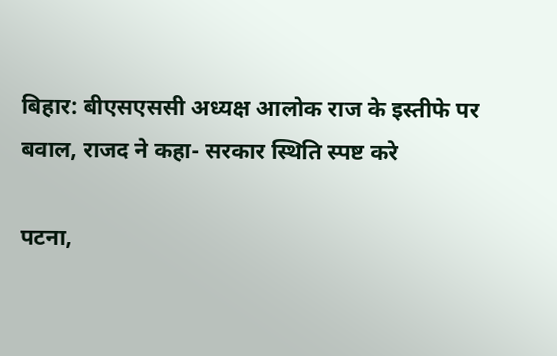बिहार: बीएसएससी अध्यक्ष आलोक राज के इस्तीफे पर बवाल, राजद ने कहा- सरकार स्थिति स्पष्ट करे

पटना,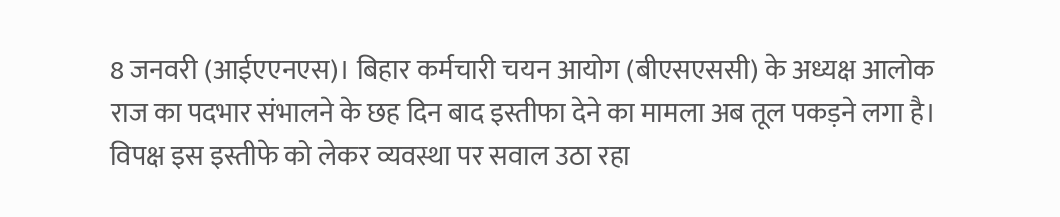8 जनवरी (आईएएनएस)। बिहार कर्मचारी चयन आयोग (बीएसएससी) के अध्यक्ष आलोक राज का पदभार संभालने के छह दिन बाद इस्तीफा देने का मामला अब तूल पकड़ने लगा है। विपक्ष इस इस्तीफे को लेकर व्यवस्था पर सवाल उठा रहा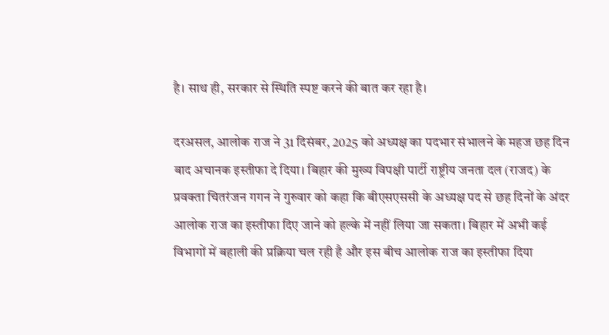है। साथ ही, सरकार से स्थिति स्पष्ट करने की बात कर रहा है।

दरअसल, आलोक राज ने 31 दिसंबर, 2025 को अध्यक्ष का पदभार संभालने के महज छह दिन बाद अचानक इस्तीफा दे दिया। बिहार की मुख्य विपक्षी पार्टी राष्ट्रीय जनता दल (राजद) के प्रवक्ता चितरंजन गगन ने गुरुवार को कहा कि बीएसएससी के अध्यक्ष पद से छह दिनों के अंदर आलोक राज का इस्तीफा दिए जाने को हल्के में नहीं लिया जा सकता। बिहार में अभी कई विभागों में बहाली की प्रक्रिया चल रही है और इस बीच आलोक राज का इस्तीफा दिया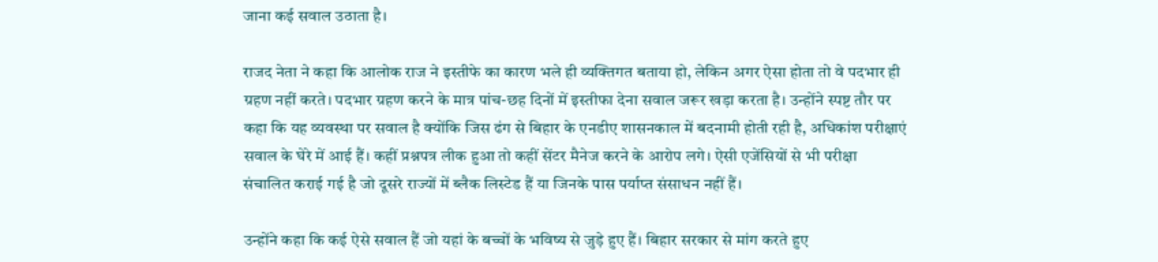जाना कई सवाल उठाता है।

राजद नेता ने कहा कि आलोक राज ने इस्तीफे का कारण भले ही व्यक्तिगत बताया हो, लेकिन अगर ऐसा होता तो वे पदभार ही ग्रहण नहीं करते। पदभार ग्रहण करने के मात्र पांच-छह दिनों में इस्तीफा देना सवाल जरूर खड़ा करता है। उन्होंने स्पष्ट तौर पर कहा कि यह व्यवस्था पर सवाल है क्योंकि जिस ढंग से बिहार के एनडीए शासनकाल में बदनामी होती रही है, अधिकांश परीक्षाएं सवाल के घेरे में आई हैं। कहीं प्रश्नपत्र लीक हुआ तो कहीं सेंटर मैनेज करने के आरोप लगे। ऐसी एजेंसियों से भी परीक्षा संचालित कराई गई है जो दूसरे राज्यों में ब्लैक लिस्टेड हैं या जिनके पास पर्याप्त संसाधन नहीं हैं।

उन्होंने कहा कि कई ऐसे सवाल हैं जो यहां के बच्चों के भविष्य से जुड़े हुए हैं। बिहार सरकार से मांग करते हुए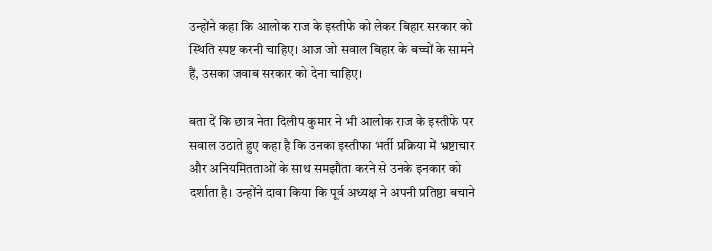उन्होंने कहा कि आलोक राज के इस्तीफे को लेकर बिहार सरकार को स्थिति स्पष्ट करनी चाहिए। आज जो सवाल बिहार के बच्चों के सामने हैं, उसका जवाब सरकार को देना चाहिए।

बता दें कि छात्र नेता दिलीप कुमार ने भी आलोक राज के इस्तीफे पर सवाल उठाते हुए कहा है कि उनका इस्तीफा भर्ती प्रक्रिया में भ्रष्टाचार और अनियमितताओं के साथ समझौता करने से उनके इनकार को दर्शाता है। उन्होंने दावा किया कि पूर्व अध्यक्ष ने अपनी प्रतिष्ठा बचाने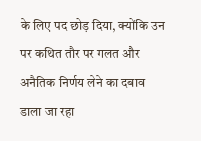के लिए पद छोड़ दिया, क्योंकि उन पर कथित तौर पर गलत और अनैतिक निर्णय लेने का दबाव डाला जा रहा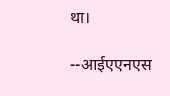था।

--आईएएनएस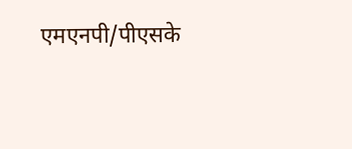एमएनपी/पीएसके